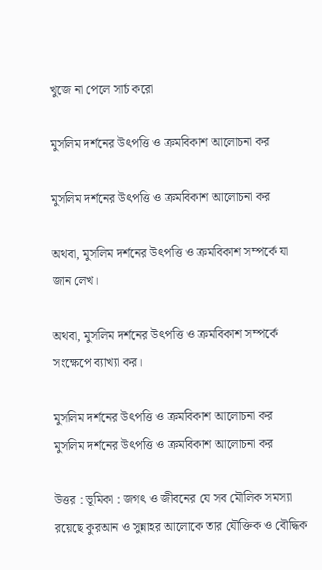খুজে না পেলে সার্চ করো

মুসলিম দর্শনের উৎপত্তি ও ক্রমবিকাশ আলোচনা কর

মুসলিম দর্শনের উৎপত্তি ও ক্রমবিকাশ আলোচনা কর

অথবা, মুসলিম দর্শনের উৎপত্তি ও ক্রমবিকাশ সম্পর্কে যা জান লেখ।

অথবা, মুসলিম দর্শনের উৎপত্তি ও ক্রমবিকাশ সম্পর্কে সংক্ষেপে ব্যাখ্যা কর।

মুসলিম দর্শনের উৎপত্তি ও ক্রমবিকাশ আলোচনা কর
মুসলিম দর্শনের উৎপত্তি ও ক্রমবিকাশ আলোচনা কর

উত্তর : ভূমিকা : জগৎ ও জীবনের যে সব মৌলিক সমস্যা রয়েছে কুরআন ও সুন্নাহর আলোকে তার যৌক্তিক ও বৌদ্ধিক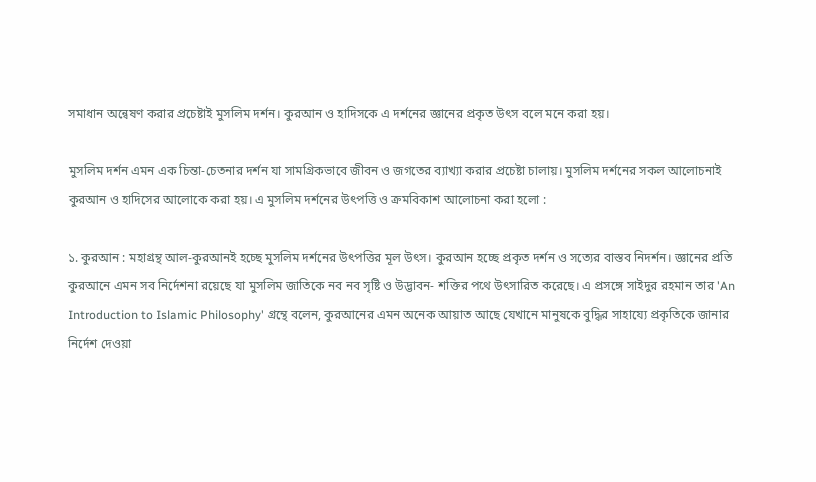সমাধান অন্বেষণ করার প্রচেষ্টাই মুসলিম দর্শন। কুরআন ও হাদিসকে এ দর্শনের জ্ঞানের প্রকৃত উৎস বলে মনে করা হয়।

মুসলিম দর্শন এমন এক চিন্তা-চেতনার দর্শন যা সামগ্রিকভাবে জীবন ও জগতের ব্যাখ্যা করার প্রচেষ্টা চালায়। মুসলিম দর্শনের সকল আলোচনাই কুরআন ও হাদিসের আলোকে করা হয়। এ মুসলিম দর্শনের উৎপত্তি ও ক্রমবিকাশ আলোচনা করা হলো :

১. কুরআন : মহাগ্রন্থ আল-কুরআনই হচ্ছে মুসলিম দর্শনের উৎপত্তির মূল উৎস। কুরআন হচ্ছে প্রকৃত দর্শন ও সত্যের বাস্তব নিদর্শন। জ্ঞানের প্রতি কুরআনে এমন সব নির্দেশনা রয়েছে যা মুসলিম জাতিকে নব নব সৃষ্টি ও উদ্ভাবন- শক্তির পথে উৎসারিত করেছে। এ প্রসঙ্গে সাইদুর রহমান তার 'An Introduction to Islamic Philosophy' গ্রন্থে বলেন, কুরআনের এমন অনেক আয়াত আছে যেখানে মানুষকে বুদ্ধির সাহায্যে প্রকৃতিকে জানার নির্দেশ দেওয়া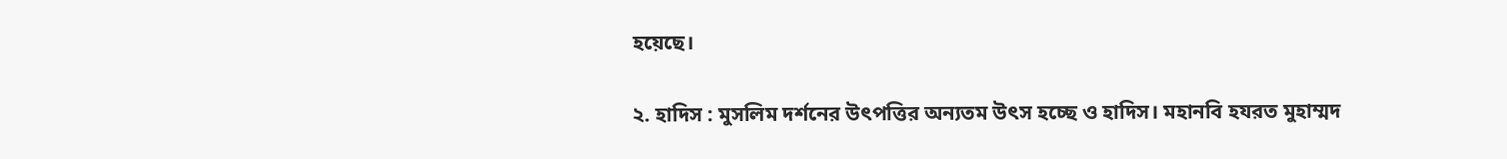হয়েছে।

২. হাদিস : মুসলিম দর্শনের উৎপত্তির অন্যতম উৎস হচ্ছে ও হাদিস। মহানবি হযরত মুহাম্মদ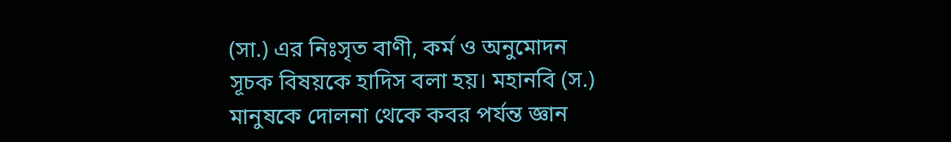(সা.) এর নিঃসৃত বাণী, কর্ম ও অনুমোদন সূচক বিষয়কে হাদিস বলা হয়। মহানবি (স.) মানুষকে দোলনা থেকে কবর পর্যন্ত জ্ঞান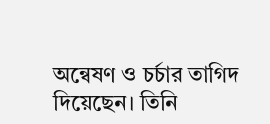অন্বেষণ ও চর্চার তাগিদ দিয়েছেন। তিনি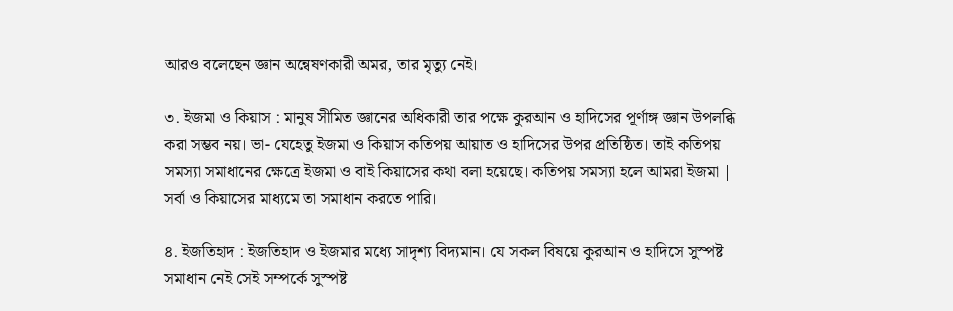আরও বলেছেন জ্ঞান অন্বেষণকারী অমর, তার মৃত্যু নেই।

৩. ইজমা ও কিয়াস : মানুষ সীমিত জ্ঞানের অধিকারী তার পক্ষে কুরআন ও হাদিসের পূর্ণাঙ্গ জ্ঞান উপলব্ধি করা সম্ভব নয়। ভা- যেহেতু ইজমা ও কিয়াস কতিপয় আয়াত ও হাদিসের উপর প্রতিষ্ঠিত। তাই কতিপয় সমস্যা সমাধানের ক্ষেত্রে ইজমা ও বাই কিয়াসের কথা বলা হয়েছে। কতিপয় সমস্যা হলে আমরা ইজমা | সর্বা ও কিয়াসের মাধ্যমে তা সমাধান করতে পারি।

৪. ইজতিহাদ : ইজতিহাদ ও ইজমার মধ্যে সাদৃশ্য বিদ্যমান। যে সকল বিষয়ে কুরআন ও হাদিসে সুস্পষ্ট সমাধান নেই সেই সম্পর্কে সুস্পষ্ট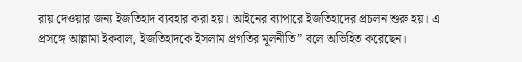রায় দেওয়ার জন্য ইজতিহাদ ব্যবহার করা হয়। আইনের ব্যাপারে ইজতিহাদের প্রচলন শুরু হয়। এ প্রসঙ্গে আল্লামা ইকবাল, ইজতিহাদকে ইসলাম প্রগতির মূলনীতি” বলে অভিহিত করেছেন।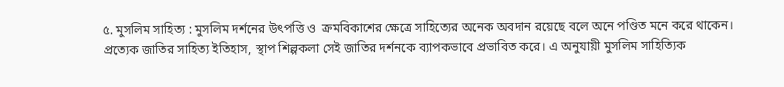৫. মুসলিম সাহিত্য : মুসলিম দর্শনের উৎপত্তি ও  ক্রমবিকাশের ক্ষেত্রে সাহিত্যের অনেক অবদান রয়েছে বলে অনে পণ্ডিত মনে করে থাকেন। প্রত্যেক জাতির সাহিত্য ইতিহাস, স্থাপ শিল্পকলা সেই জাতির দর্শনকে ব্যাপকভাবে প্রভাবিত করে। এ অনুযায়ী মুসলিম সাহিত্যিক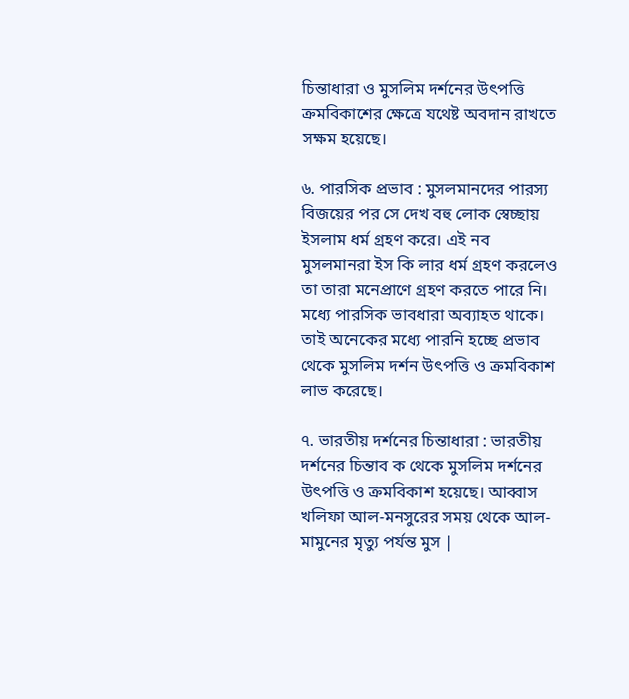চিন্তাধারা ও মুসলিম দর্শনের উৎপত্তি ক্রমবিকাশের ক্ষেত্রে যথেষ্ট অবদান রাখতে সক্ষম হয়েছে।

৬. পারসিক প্রভাব : মুসলমানদের পারস্য বিজয়ের পর সে দেখ বহু লোক স্বেচ্ছায় ইসলাম ধর্ম গ্রহণ করে। এই নব মুসলমানরা ইস কি লার ধর্ম গ্রহণ করলেও তা তারা মনেপ্রাণে গ্রহণ করতে পারে নি। মধ্যে পারসিক ভাবধারা অব্যাহত থাকে। তাই অনেকের মধ্যে পারনি হচ্ছে প্রভাব থেকে মুসলিম দর্শন উৎপত্তি ও ক্রমবিকাশ লাভ করেছে।

৭. ভারতীয় দর্শনের চিন্তাধারা : ভারতীয় দর্শনের চিন্তাব ক থেকে মুসলিম দর্শনের উৎপত্তি ও ক্রমবিকাশ হয়েছে। আব্বাস খলিফা আল-মনসুরের সময় থেকে আল-মামুনের মৃত্যু পর্যন্ত মুস |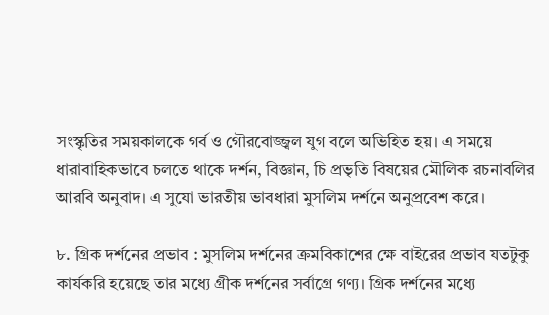সংস্কৃতির সময়কালকে গর্ব ও গৌরবোজ্জ্বল যুগ বলে অভিহিত হয়। এ সময়ে ধারাবাহিকভাবে চলতে থাকে দর্শন, বিজ্ঞান, চি প্রভৃতি বিষয়ের মৌলিক রচনাবলির আরবি অনুবাদ। এ সুযো ভারতীয় ভাবধারা মুসলিম দর্শনে অনুপ্রবেশ করে।

৮. গ্রিক দর্শনের প্রভাব : মুসলিম দর্শনের ক্রমবিকাশের ক্ষে বাইরের প্রভাব যতটুকু কার্যকরি হয়েছে তার মধ্যে গ্রীক দর্শনের সর্বাগ্রে গণ্য। গ্রিক দর্শনের মধ্যে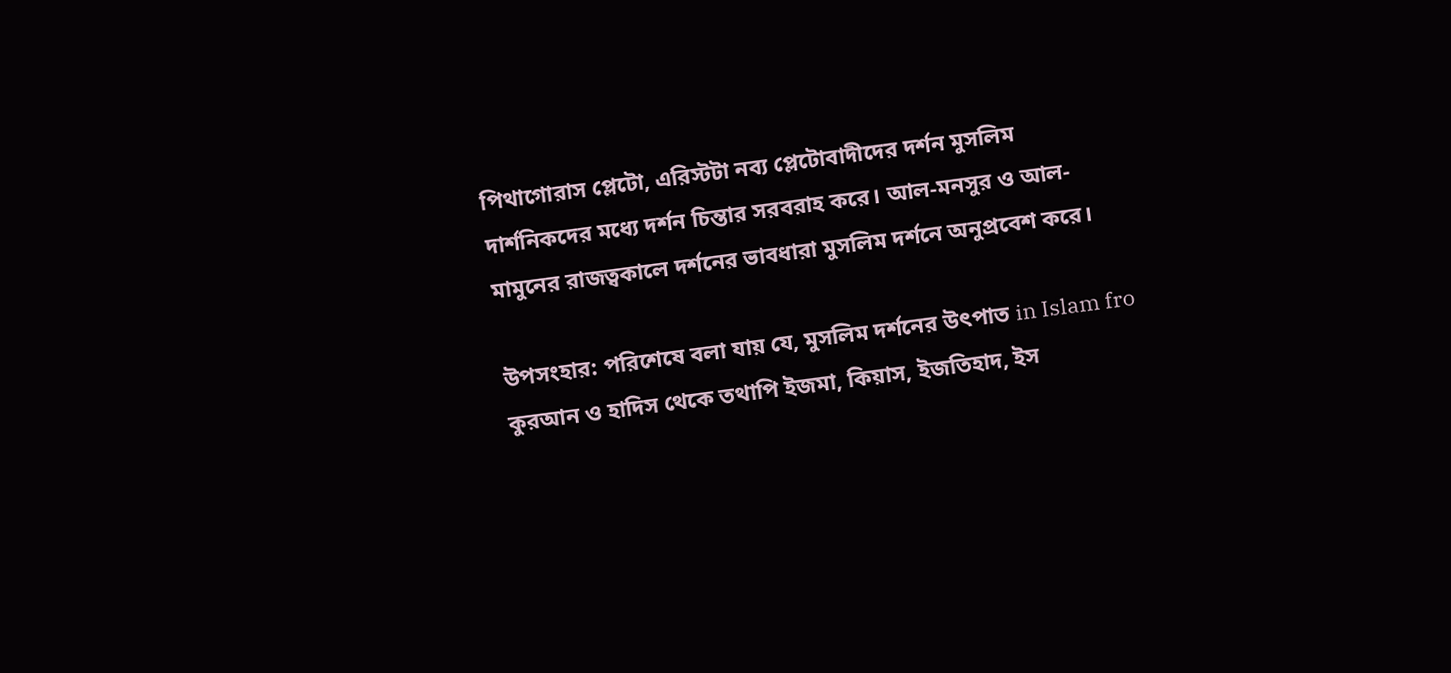পিথাগোরাস প্লেটো, এরিস্টটা নব্য প্লেটোবাদীদের দর্শন মুসলিম দার্শনিকদের মধ্যে দর্শন চিন্তার সরবরাহ করে। আল-মনসুর ও আল-মামুনের রাজত্বকালে দর্শনের ভাবধারা মুসলিম দর্শনে অনুপ্রবেশ করে।

উপসংহার: পরিশেষে বলা যায় যে, মুসলিম দর্শনের উৎপাত in Islam fro কুরআন ও হাদিস থেকে তথাপি ইজমা, কিয়াস, ইজতিহাদ, ইস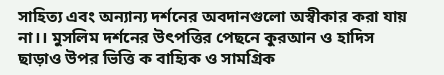সাহিত্য এবং অন্যান্য দর্শনের অবদানগুলো অস্বীকার করা যায় না।। মুসলিম দর্শনের উৎপত্তির পেছনে কুরআন ও হাদিস ছাড়াও উপর ভিত্তি ক বাহ্যিক ও সামগ্রিক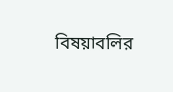বিষয়াবলির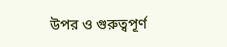উপর ও গুরুত্বপূর্ণ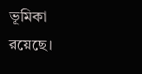ভূমিকা রয়েছে।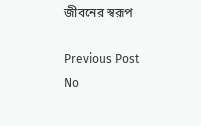জীবনের স্বরূপ

Previous Post
No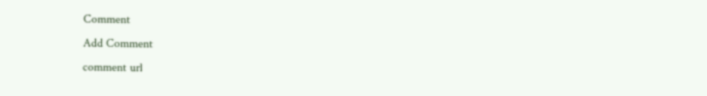Comment
Add Comment
comment url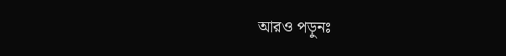আরও পড়ুনঃ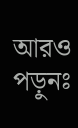আরও পড়ুনঃ